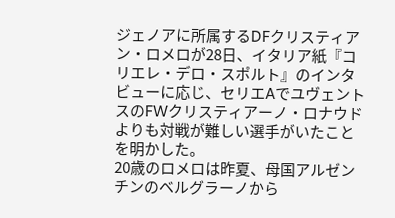ジェノアに所属するDFクリスティアン・ロメロが28日、イタリア紙『コリエレ・デロ・スポルト』のインタビューに応じ、セリエAでユヴェントスのFWクリスティアーノ・ロナウドよりも対戦が難しい選手がいたことを明かした。
20歳のロメロは昨夏、母国アルゼンチンのベルグラーノから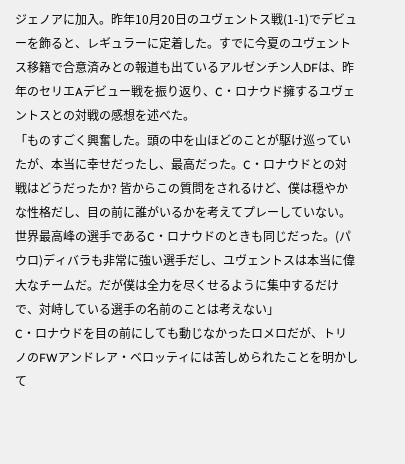ジェノアに加入。昨年10月20日のユヴェントス戦(1-1)でデビューを飾ると、レギュラーに定着した。すでに今夏のユヴェントス移籍で合意済みとの報道も出ているアルゼンチン人DFは、昨年のセリエAデビュー戦を振り返り、C・ロナウド擁するユヴェントスとの対戦の感想を述べた。
「ものすごく興奮した。頭の中を山ほどのことが駆け巡っていたが、本当に幸せだったし、最高だった。C・ロナウドとの対戦はどうだったか? 皆からこの質問をされるけど、僕は穏やかな性格だし、目の前に誰がいるかを考えてプレーしていない。世界最高峰の選手であるC・ロナウドのときも同じだった。(パウロ)ディバラも非常に強い選手だし、ユヴェントスは本当に偉大なチームだ。だが僕は全力を尽くせるように集中するだけで、対峙している選手の名前のことは考えない」
C・ロナウドを目の前にしても動じなかったロメロだが、トリノのFWアンドレア・ベロッティには苦しめられたことを明かして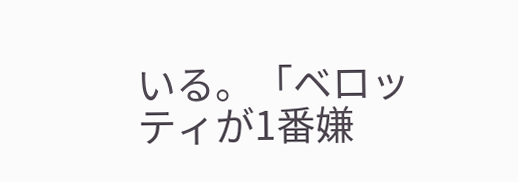いる。「ベロッティが1番嫌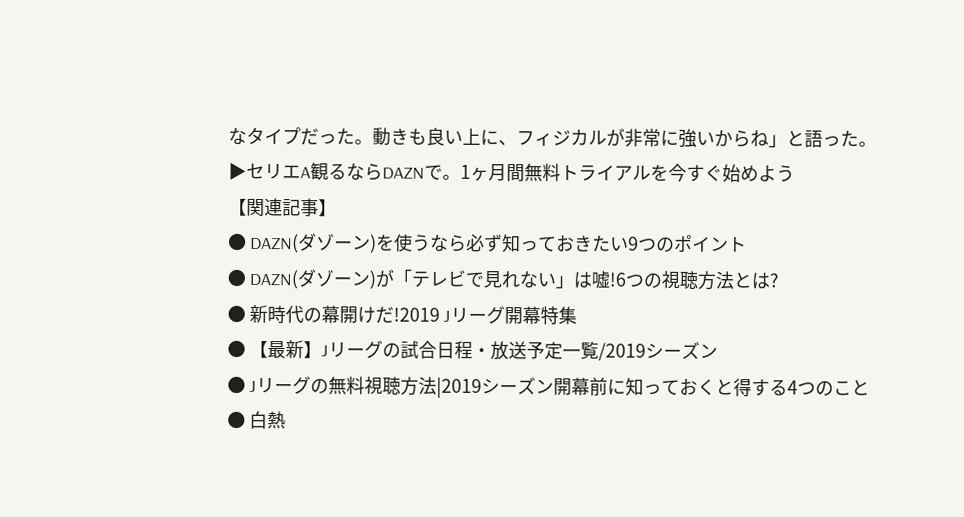なタイプだった。動きも良い上に、フィジカルが非常に強いからね」と語った。
▶セリエA観るならDAZNで。1ヶ月間無料トライアルを今すぐ始めよう
【関連記事】
● DAZN(ダゾーン)を使うなら必ず知っておきたい9つのポイント
● DAZN(ダゾーン)が「テレビで見れない」は嘘!6つの視聴方法とは?
● 新時代の幕開けだ!2019 Jリーグ開幕特集
● 【最新】Jリーグの試合日程・放送予定一覧/2019シーズン
● Jリーグの無料視聴方法|2019シーズン開幕前に知っておくと得する4つのこと
● 白熱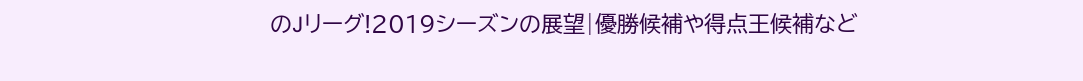のJリーグ!2019シーズンの展望|優勝候補や得点王候補など